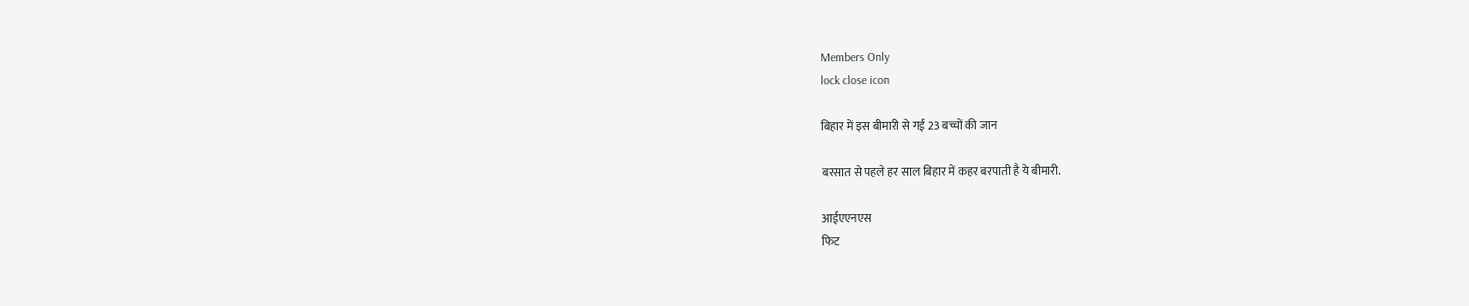Members Only
lock close icon

बिहार में इस बीमारी से गई 23 बच्चों की जान

बरसात से पहले हर साल बिहार में कहर बरपाती है ये बीमारी.

आईएएनएस
फिट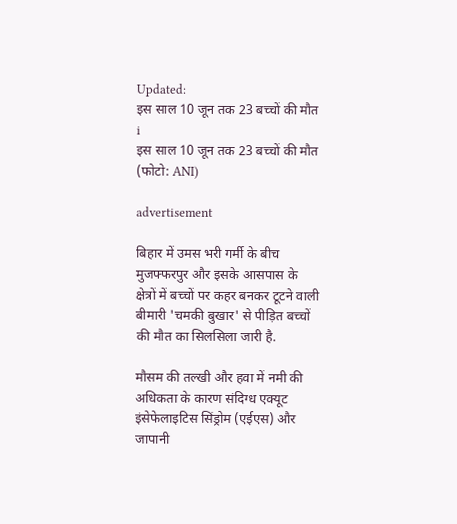Updated:
इस साल 10 जून तक 23 बच्चों की मौत
i
इस साल 10 जून तक 23 बच्चों की मौत
(फोटो: ANI)

advertisement

बिहार में उमस भरी गर्मी के बीच मुजफ्फरपुर और इसके आसपास के क्षेत्रों में बच्चों पर कहर बनकर टूटने वाली बीमारी 'चमकी बुखार' से पीड़ित बच्चों की मौत का सिलसिला जारी है.

मौसम की तल्खी और हवा में नमी की अधिकता के कारण संदिग्ध एक्यूट इंसेफेलाइटिस सिंड्रोम (एईएस) और जापानी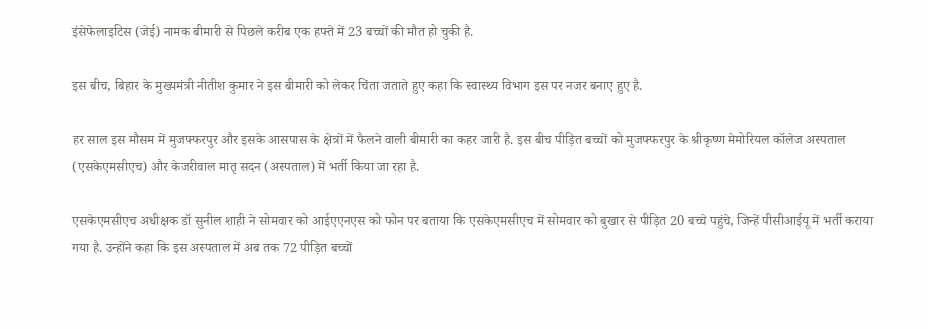इंसेफेलाइटिस (जेई) नामक बीमारी से पिछले करीब एक हफ्ते में 23 बच्चों की मौत हो चुकी है.

इस बीच, बिहार के मुख्यमंत्री नीतीश कुमार ने इस बीमारी को लेकर चिंता जताते हुए कहा कि स्वास्थ्य विभाग इस पर नजर बनाए हुए है.

हर साल इस मौसम में मुजफ्फरपुर और इसके आसपास के क्षेत्रों में फैलने वाली बीमारी का कहर जारी है. इस बीच पीड़ित बच्चों को मुजफ्फरपुर के श्रीकृष्ण मेमोरियल कॉलेज अस्पताल (एसकेएमसीएच) और केजरीवाल मातृ सदन (अस्पताल) में भर्ती किया जा रहा है.

एसकेएमसीएच अधीक्षक डॉ सुनील शाही ने सोमवार को आईएएनएस को फोन पर बताया कि एसकेएमसीएच में सोमवार को बुखार से पीड़ित 20 बच्चे पहुंचे, जिन्हें पीसीआईयू में भर्ती कराया गया है. उन्होंने कहा कि इस अस्पताल में अब तक 72 पीड़ित बच्चों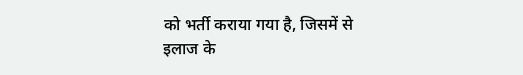को भर्ती कराया गया है, जिसमें से इलाज के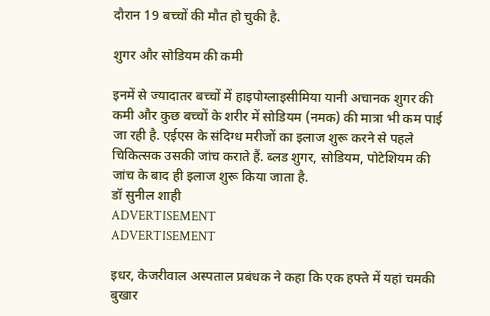दौरान 19 बच्चों की मौत हो चुकी है.

शुगर और सोडियम की कमी

इनमें से ज्यादातर बच्चों में हाइपोग्लाइसीमिया यानी अचानक शुगर की कमी और कुछ बच्चों के शरीर में सोडियम (नमक) की मात्रा भी कम पाई जा रही है. एईएस के संदिग्ध मरीजों का इलाज शुरू करने से पहले चिकित्सक उसकी जांच कराते हैं. ब्लड शुगर, सोडियम, पोटेशियम की जांच के बाद ही इलाज शुरू किया जाता है.
डॉ सुनील शाही
ADVERTISEMENT
ADVERTISEMENT

इधर, केजरीवाल अस्पताल प्रबंधक ने कहा कि एक हफ्ते में यहां चमकी बुखार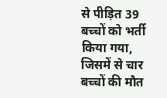से पीड़ित 39 बच्चों को भर्ती किया गया, जिसमें से चार बच्चों की मौत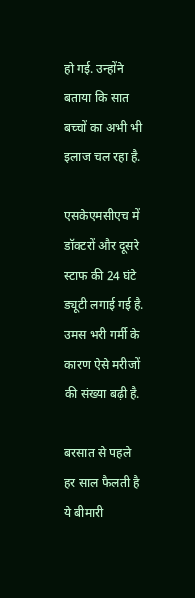हो गई. उन्होंने बताया कि सात बच्चों का अभी भी इलाज चल रहा है.

एसकेएमसीएच में डॉक्टरों और दूसरे स्टाफ की 24 घंटे ड्यूटी लगाई गई है. उमस भरी गर्मी के कारण ऐसे मरीजों की संख्या बढ़ी है.

बरसात से पहले हर साल फैलती है ये बीमारी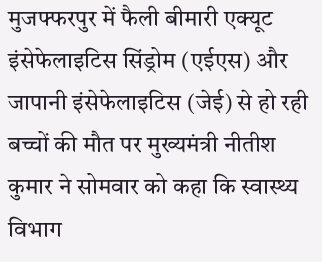मुजफ्फरपुर में फैली बीमारी एक्यूट इंसेफेलाइटिस सिंड्रोम (एईएस) और जापानी इंसेफेलाइटिस (जेई) से हो रही बच्चों की मौत पर मुख्यमंत्री नीतीश कुमार ने सोमवार को कहा कि स्वास्थ्य विभाग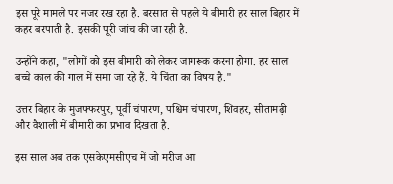इस पूरे मामले पर नजर रख रहा है. बरसात से पहले ये बीमारी हर साल बिहार में कहर बरपाती है. इसकी पूरी जांच की जा रही है.

उन्होंने कहा, "लोगों को इस बीमारी को लेकर जागरूक करना होगा. हर साल बच्चे काल की गाल में समा जा रहे हैं. ये चिंता का विषय है."

उत्तर बिहार के मुजफ्फरपुर, पूर्वी चंपारण, पश्चिम चंपारण, शिवहर, सीतामढ़ी और वैशाली में बीमारी का प्रभाव दिखता है.

इस साल अब तक एसकेएमसीएच में जो मरीज आ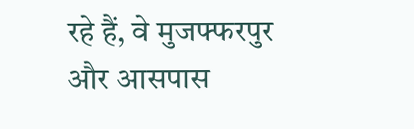रहे हैं, वे मुजफ्फरपुर और आसपास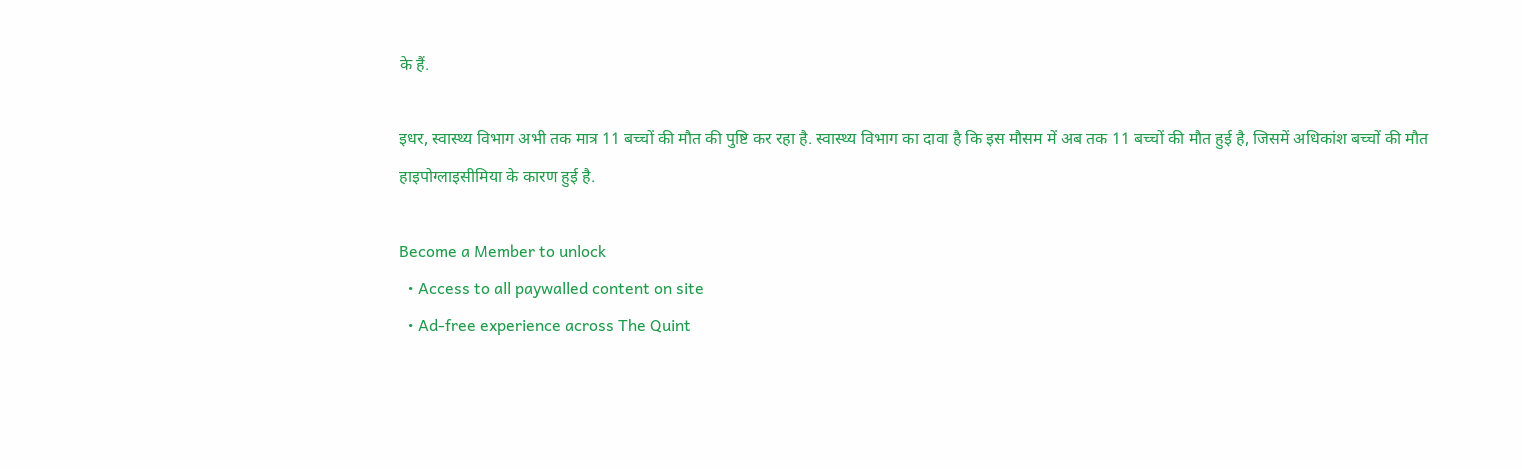के हैं.

इधर, स्वास्थ्य विभाग अभी तक मात्र 11 बच्चों की मौत की पुष्टि कर रहा है. स्वास्थ्य विभाग का दावा है कि इस मौसम में अब तक 11 बच्चों की मौत हुई है, जिसमें अधिकांश बच्चों की मौत हाइपोग्लाइसीमिया के कारण हुई है.

Become a Member to unlock
  • Access to all paywalled content on site
  • Ad-free experience across The Quint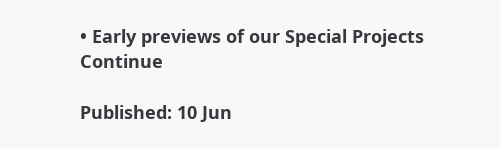• Early previews of our Special Projects
Continue

Published: 10 Jun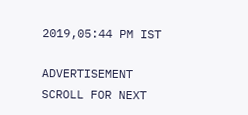2019,05:44 PM IST

ADVERTISEMENT
SCROLL FOR NEXT